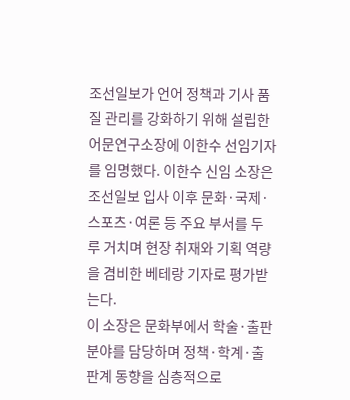조선일보가 언어 정책과 기사 품질 관리를 강화하기 위해 설립한 어문연구소장에 이한수 선임기자를 임명했다. 이한수 신임 소장은 조선일보 입사 이후 문화·국제·스포츠·여론 등 주요 부서를 두루 거치며 현장 취재와 기획 역량을 겸비한 베테랑 기자로 평가받는다.
이 소장은 문화부에서 학술·출판 분야를 담당하며 정책·학계·출판계 동향을 심층적으로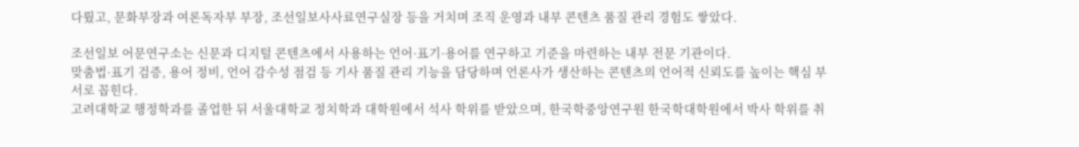다뤘고, 문화부장과 여론독자부 부장, 조선일보사사료연구실장 등을 거치며 조직 운영과 내부 콘텐츠 품질 관리 경험도 쌓았다.

조선일보 어문연구소는 신문과 디지털 콘텐츠에서 사용하는 언어·표기·용어를 연구하고 기준을 마련하는 내부 전문 기관이다.
맞춤법·표기 검증, 용어 정비, 언어 감수성 점검 등 기사 품질 관리 기능을 담당하며 언론사가 생산하는 콘텐츠의 언어적 신뢰도를 높이는 핵심 부서로 꼽힌다.
고려대학교 행정학과를 졸업한 뒤 서울대학교 정치학과 대학원에서 석사 학위를 받았으며, 한국학중앙연구원 한국학대학원에서 박사 학위를 취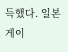득했다. 일본 게이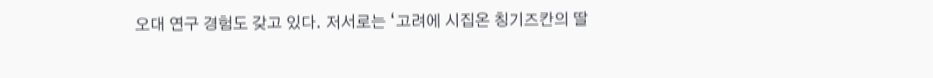오대 연구 경험도 갖고 있다. 저서로는 ‘고려에 시집온 칭기즈칸의 딸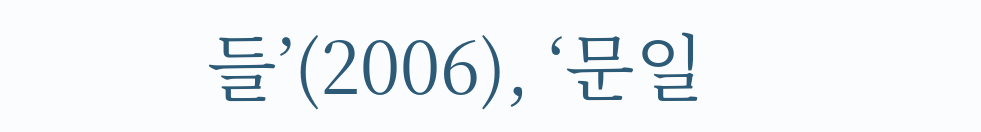들’(2006), ‘문일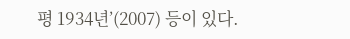평 1934년’(2007) 등이 있다.